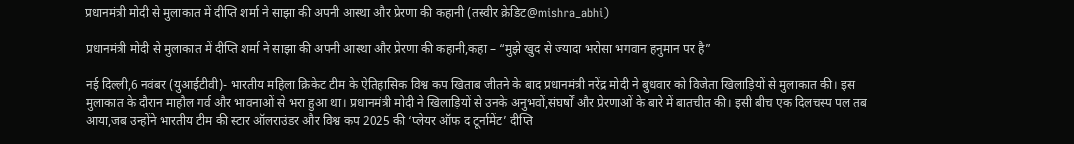प्रधानमंत्री मोदी से मुलाकात में दीप्ति शर्मा ने साझा की अपनी आस्था और प्रेरणा की कहानी (तस्वीर क्रेडिट@mishra_abhi)

प्रधानमंत्री मोदी से मुलाकात में दीप्ति शर्मा ने साझा की अपनी आस्था और प्रेरणा की कहानी,कहा – “मुझे खुद से ज्यादा भरोसा भगवान हनुमान पर है”

नई दिल्ली,6 नवंबर (युआईटीवी)- भारतीय महिला क्रिकेट टीम के ऐतिहासिक विश्व कप खिताब जीतने के बाद प्रधानमंत्री नरेंद्र मोदी ने बुधवार को विजेता खिलाड़ियों से मुलाकात की। इस मुलाकात के दौरान माहौल गर्व और भावनाओं से भरा हुआ था। प्रधानमंत्री मोदी ने खिलाड़ियों से उनके अनुभवों,संघर्षों और प्रेरणाओं के बारे में बातचीत की। इसी बीच एक दिलचस्प पल तब आया,जब उन्होंने भारतीय टीम की स्टार ऑलराउंडर और विश्व कप 2025 की ‘प्लेयर ऑफ द टूर्नामेंट’ दीप्ति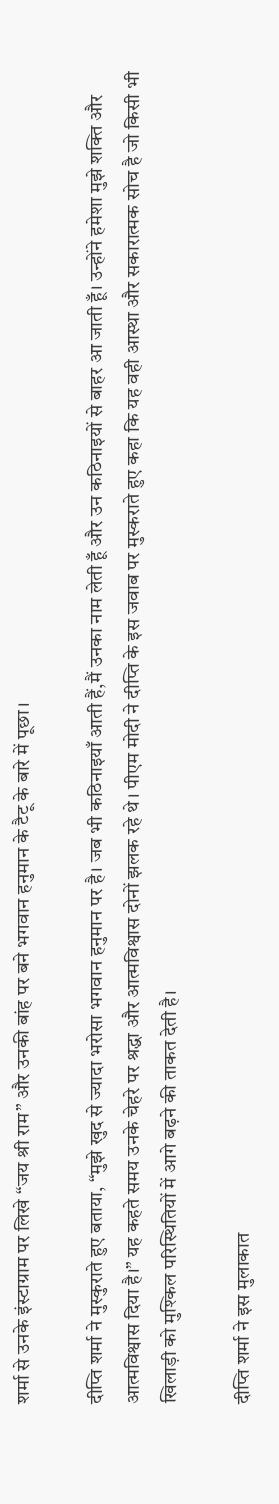शर्मा से उनके इंस्टाग्राम पर लिखे “जय श्री राम” और उनकी बांह पर बने भगवान हनुमान के टैटू के बारे में पूछा।

दीप्ति शर्मा ने मुस्कुराते हुए बताया, “मुझे खुद से ज्यादा भरोसा भगवान हनुमान पर है। जब भी कठिनाइयाँ आती हैं,मैं उनका नाम लेती हूँ और उन कठिनाइयों से बाहर आ जाती हूँ। उन्होंने हमेशा मुझे शक्ति और आत्मविश्वास दिया है।” यह कहते समय उनके चेहरे पर श्रद्धा और आत्मविश्वास दोनों झलक रहे थे। पीएम मोदी ने दीप्ति के इस जवाब पर मुस्कराते हुए कहा कि यह वही आस्था और सकारात्मक सोच है जो किसी भी खिलाड़ी को मुश्किल परिस्थितियों में आगे बढ़ने की ताकत देती है।

दीप्ति शर्मा ने इस मुलाकात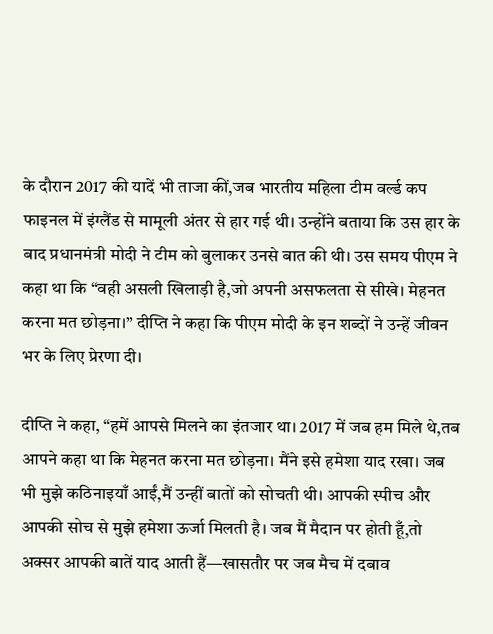के दौरान 2017 की यादें भी ताजा कीं,जब भारतीय महिला टीम वर्ल्ड कप फाइनल में इंग्लैंड से मामूली अंतर से हार गई थी। उन्होंने बताया कि उस हार के बाद प्रधानमंत्री मोदी ने टीम को बुलाकर उनसे बात की थी। उस समय पीएम ने कहा था कि “वही असली खिलाड़ी है,जो अपनी असफलता से सीखे। मेहनत करना मत छोड़ना।” दीप्ति ने कहा कि पीएम मोदी के इन शब्दों ने उन्हें जीवन भर के लिए प्रेरणा दी।

दीप्ति ने कहा, “हमें आपसे मिलने का इंतजार था। 2017 में जब हम मिले थे,तब आपने कहा था कि मेहनत करना मत छोड़ना। मैंने इसे हमेशा याद रखा। जब भी मुझे कठिनाइयाँ आईं,मैं उन्हीं बातों को सोचती थी। आपकी स्पीच और आपकी सोच से मुझे हमेशा ऊर्जा मिलती है। जब मैं मैदान पर होती हूँ,तो अक्सर आपकी बातें याद आती हैं—खासतौर पर जब मैच में दबाव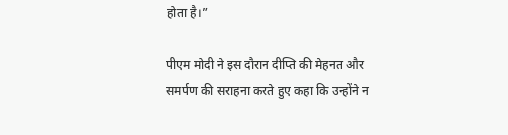होता है।”

पीएम मोदी ने इस दौरान दीप्ति की मेहनत और समर्पण की सराहना करते हुए कहा कि उन्होंने न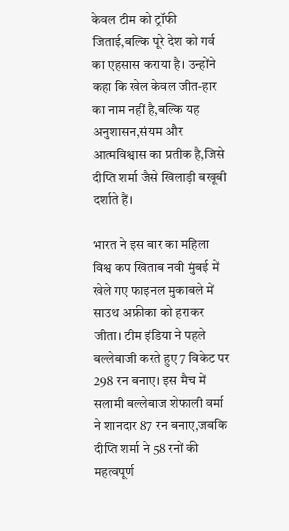केवल टीम को ट्रॉफी जिताई,बल्कि पूरे देश को गर्व का एहसास कराया है। उन्होंने कहा कि खेल केवल जीत-हार का नाम नहीं है,बल्कि यह अनुशासन,संयम और आत्मविश्वास का प्रतीक है,जिसे दीप्ति शर्मा जैसे खिलाड़ी बखूबी दर्शाते हैं।

भारत ने इस बार का महिला विश्व कप खिताब नवी मुंबई में खेले गए फाइनल मुकाबले में साउथ अफ्रीका को हराकर जीता। टीम इंडिया ने पहले बल्लेबाजी करते हुए 7 विकेट पर 298 रन बनाए। इस मैच में सलामी बल्लेबाज शेफाली वर्मा ने शानदार 87 रन बनाए,जबकि दीप्ति शर्मा ने 58 रनों की महत्वपूर्ण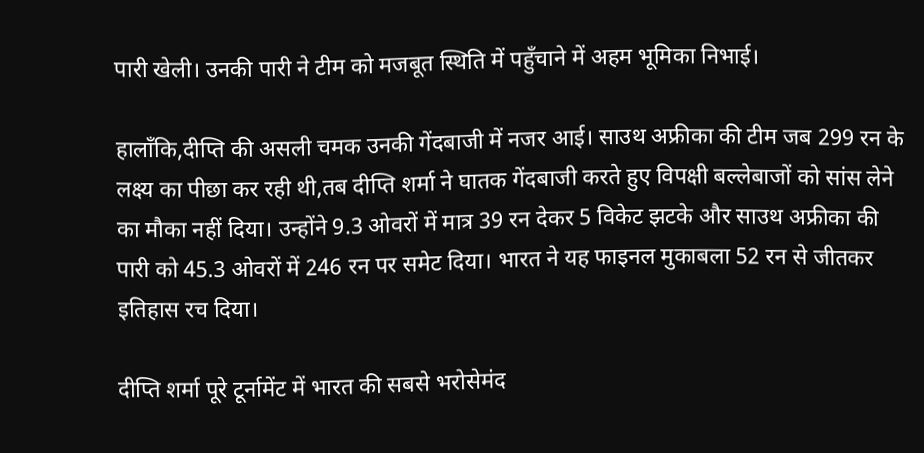पारी खेली। उनकी पारी ने टीम को मजबूत स्थिति में पहुँचाने में अहम भूमिका निभाई।

हालाँकि,दीप्ति की असली चमक उनकी गेंदबाजी में नजर आई। साउथ अफ्रीका की टीम जब 299 रन के लक्ष्य का पीछा कर रही थी,तब दीप्ति शर्मा ने घातक गेंदबाजी करते हुए विपक्षी बल्लेबाजों को सांस लेने का मौका नहीं दिया। उन्होंने 9.3 ओवरों में मात्र 39 रन देकर 5 विकेट झटके और साउथ अफ्रीका की पारी को 45.3 ओवरों में 246 रन पर समेट दिया। भारत ने यह फाइनल मुकाबला 52 रन से जीतकर इतिहास रच दिया।

दीप्ति शर्मा पूरे टूर्नामेंट में भारत की सबसे भरोसेमंद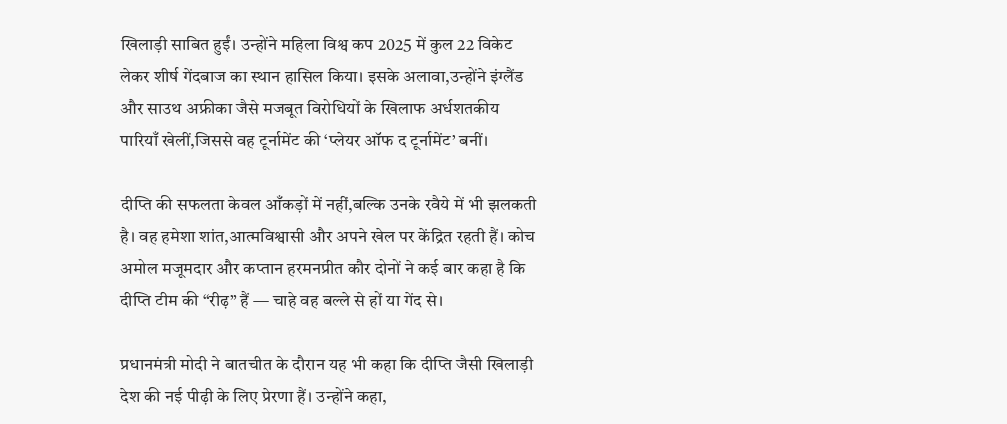खिलाड़ी साबित हुईं। उन्होंने महिला विश्व कप 2025 में कुल 22 विकेट लेकर शीर्ष गेंदबाज का स्थान हासिल किया। इसके अलावा,उन्होंने इंग्लैंड और साउथ अफ्रीका जैसे मजबूत विरोधियों के खिलाफ अर्धशतकीय पारियाँ खेलीं,जिससे वह टूर्नामेंट की ‘प्लेयर ऑफ द टूर्नामेंट’ बनीं।

दीप्ति की सफलता केवल आँकड़ों में नहीं,बल्कि उनके रवैये में भी झलकती है। वह हमेशा शांत,आत्मविश्वासी और अपने खेल पर केंद्रित रहती हैं। कोच अमोल मजूमदार और कप्तान हरमनप्रीत कौर दोनों ने कई बार कहा है कि दीप्ति टीम की “रीढ़” हैं — चाहे वह बल्ले से हों या गेंद से।

प्रधानमंत्री मोदी ने बातचीत के दौरान यह भी कहा कि दीप्ति जैसी खिलाड़ी देश की नई पीढ़ी के लिए प्रेरणा हैं। उन्होंने कहा,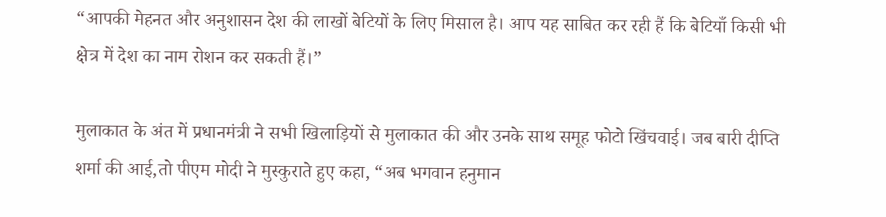“आपकी मेहनत और अनुशासन देश की लाखों बेटियों के लिए मिसाल है। आप यह साबित कर रही हैं कि बेटियाँ किसी भी क्षेत्र में देश का नाम रोशन कर सकती हैं।”

मुलाकात के अंत में प्रधानमंत्री ने सभी खिलाड़ियों से मुलाकात की और उनके साथ समूह फोटो खिंचवाई। जब बारी दीप्ति शर्मा की आई,तो पीएम मोदी ने मुस्कुराते हुए कहा, “अब भगवान हनुमान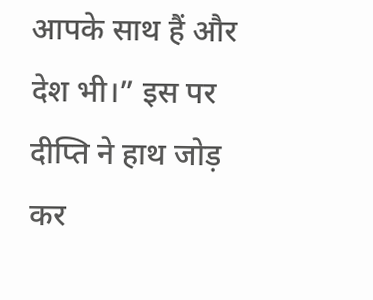आपके साथ हैं और देश भी।” इस पर दीप्ति ने हाथ जोड़ कर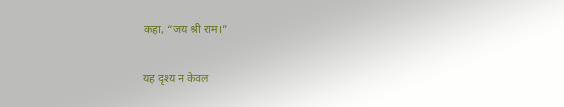कहा, “जय श्री राम।”

यह दृश्य न केवल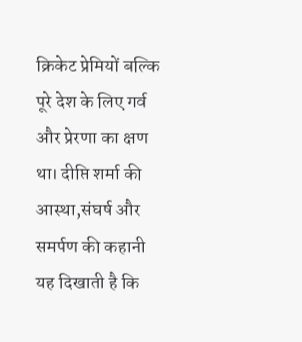क्रिकेट प्रेमियों बल्कि पूरे देश के लिए गर्व और प्रेरणा का क्षण था। दीप्ति शर्मा की आस्था,संघर्ष और समर्पण की कहानी यह दिखाती है कि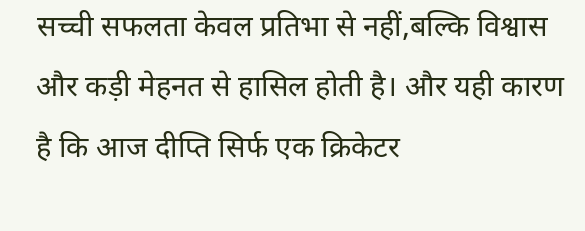सच्ची सफलता केवल प्रतिभा से नहीं,बल्कि विश्वास और कड़ी मेहनत से हासिल होती है। और यही कारण है कि आज दीप्ति सिर्फ एक क्रिकेटर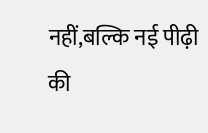नहीं,बल्कि नई पीढ़ी की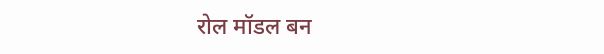रोल मॉडल बन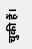चुकी हैं।